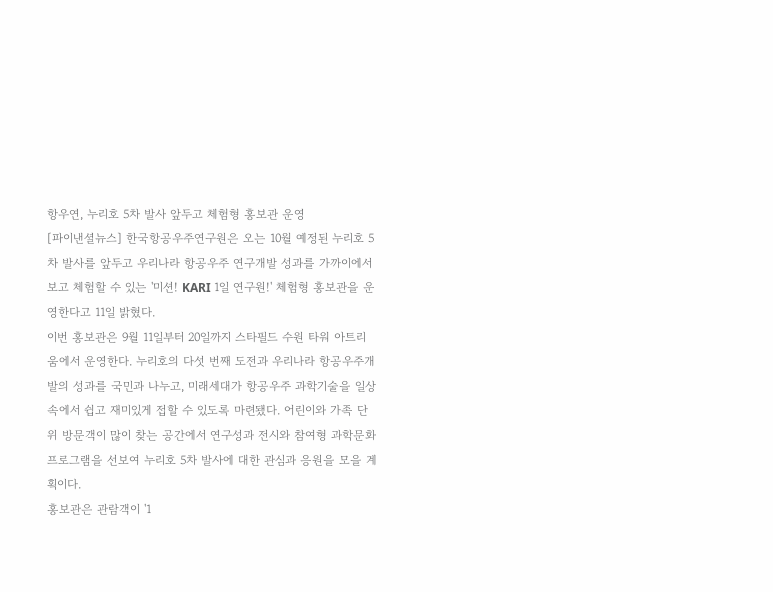항우연, 누리호 5차 발사 앞두고 체험형 홍보관 운영
[파이낸셜뉴스] 한국항공우주연구원은 오는 10월 예정된 누리호 5차 발사를 앞두고 우리나라 항공우주 연구개발 성과를 가까이에서 보고 체험할 수 있는 '미션! KARI 1일 연구원!' 체험형 홍보관을 운영한다고 11일 밝혔다.
이번 홍보관은 9월 11일부터 20일까지 스타필드 수원 타워 아트리움에서 운영한다. 누리호의 다섯 번째 도전과 우리나라 항공우주개발의 성과를 국민과 나누고, 미래세대가 항공우주 과학기술을 일상 속에서 쉽고 재미있게 접할 수 있도록 마련됐다. 어린이와 가족 단위 방문객이 많이 찾는 공간에서 연구성과 전시와 참여형 과학문화 프로그램을 선보여 누리호 5차 발사에 대한 관심과 응원을 모을 계획이다.
홍보관은 관람객이 '1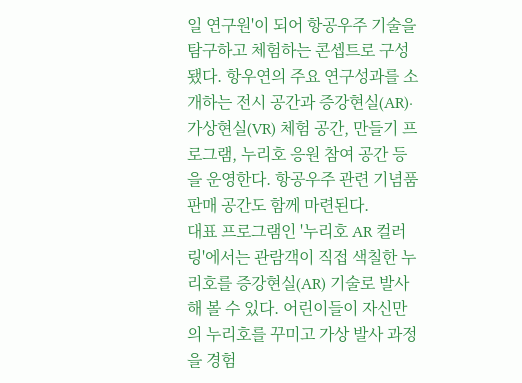일 연구원'이 되어 항공우주 기술을 탐구하고 체험하는 콘셉트로 구성됐다. 항우연의 주요 연구성과를 소개하는 전시 공간과 증강현실(AR)·가상현실(VR) 체험 공간, 만들기 프로그램, 누리호 응원 참여 공간 등을 운영한다. 항공우주 관련 기념품 판매 공간도 함께 마련된다.
대표 프로그램인 '누리호 AR 컬러링'에서는 관람객이 직접 색칠한 누리호를 증강현실(AR) 기술로 발사해 볼 수 있다. 어린이들이 자신만의 누리호를 꾸미고 가상 발사 과정을 경험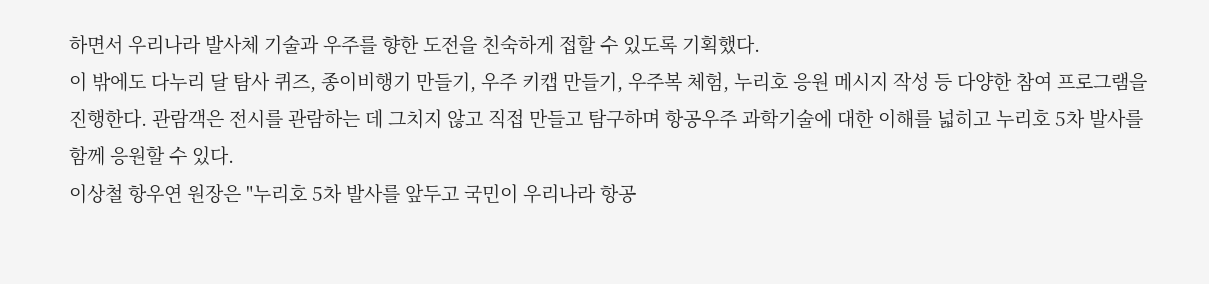하면서 우리나라 발사체 기술과 우주를 향한 도전을 친숙하게 접할 수 있도록 기획했다.
이 밖에도 다누리 달 탐사 퀴즈, 종이비행기 만들기, 우주 키캡 만들기, 우주복 체험, 누리호 응원 메시지 작성 등 다양한 참여 프로그램을 진행한다. 관람객은 전시를 관람하는 데 그치지 않고 직접 만들고 탐구하며 항공우주 과학기술에 대한 이해를 넓히고 누리호 5차 발사를 함께 응원할 수 있다.
이상철 항우연 원장은 "누리호 5차 발사를 앞두고 국민이 우리나라 항공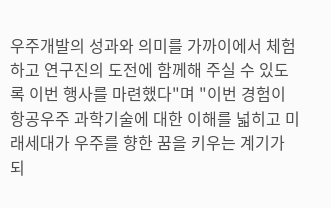우주개발의 성과와 의미를 가까이에서 체험하고 연구진의 도전에 함께해 주실 수 있도록 이번 행사를 마련했다"며 "이번 경험이 항공우주 과학기술에 대한 이해를 넓히고 미래세대가 우주를 향한 꿈을 키우는 계기가 되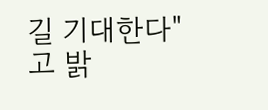길 기대한다"고 밝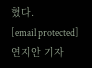혔다.
[email protected] 연지안 기자